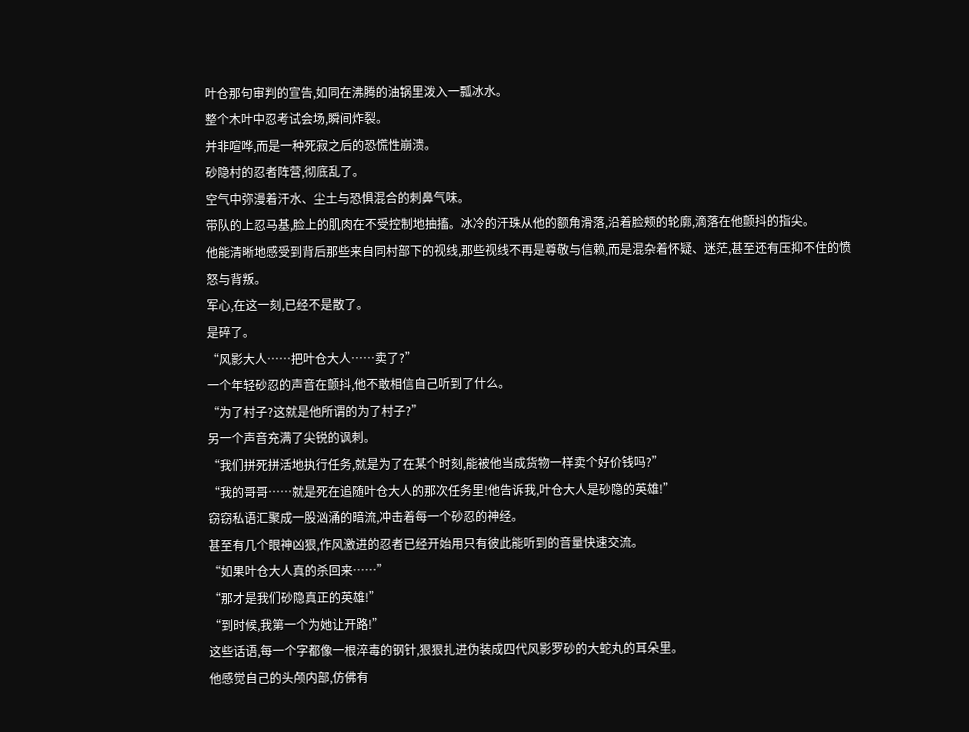叶仓那句审判的宣告,如同在沸腾的油锅里泼入一瓢冰水。
整个木叶中忍考试会场,瞬间炸裂。
并非喧哗,而是一种死寂之后的恐慌性崩溃。
砂隐村的忍者阵营,彻底乱了。
空气中弥漫着汗水、尘土与恐惧混合的刺鼻气味。
带队的上忍马基,脸上的肌肉在不受控制地抽搐。冰冷的汗珠从他的额角滑落,沿着脸颊的轮廓,滴落在他颤抖的指尖。
他能清晰地感受到背后那些来自同村部下的视线,那些视线不再是尊敬与信赖,而是混杂着怀疑、迷茫,甚至还有压抑不住的愤怒与背叛。
军心,在这一刻,已经不是散了。
是碎了。
“风影大人……把叶仓大人……卖了?”
一个年轻砂忍的声音在颤抖,他不敢相信自己听到了什么。
“为了村子?这就是他所谓的为了村子?”
另一个声音充满了尖锐的讽刺。
“我们拼死拼活地执行任务,就是为了在某个时刻,能被他当成货物一样卖个好价钱吗?”
“我的哥哥……就是死在追随叶仓大人的那次任务里!他告诉我,叶仓大人是砂隐的英雄!”
窃窃私语汇聚成一股汹涌的暗流,冲击着每一个砂忍的神经。
甚至有几个眼神凶狠,作风激进的忍者已经开始用只有彼此能听到的音量快速交流。
“如果叶仓大人真的杀回来……”
“那才是我们砂隐真正的英雄!”
“到时候,我第一个为她让开路!”
这些话语,每一个字都像一根淬毒的钢针,狠狠扎进伪装成四代风影罗砂的大蛇丸的耳朵里。
他感觉自己的头颅内部,仿佛有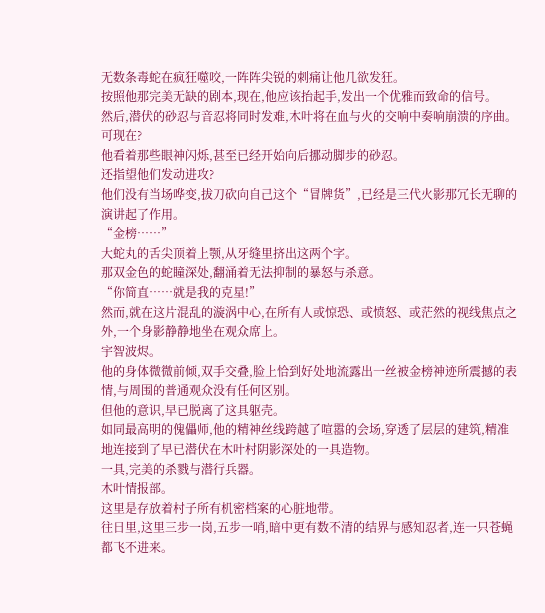无数条毒蛇在疯狂噬咬,一阵阵尖锐的刺痛让他几欲发狂。
按照他那完美无缺的剧本,现在,他应该抬起手,发出一个优雅而致命的信号。
然后,潜伏的砂忍与音忍将同时发难,木叶将在血与火的交响中奏响崩溃的序曲。
可现在?
他看着那些眼神闪烁,甚至已经开始向后挪动脚步的砂忍。
还指望他们发动进攻?
他们没有当场哗变,拔刀砍向自己这个“冒牌货”,已经是三代火影那冗长无聊的演讲起了作用。
“金榜……”
大蛇丸的舌尖顶着上颚,从牙缝里挤出这两个字。
那双金色的蛇瞳深处,翻涌着无法抑制的暴怒与杀意。
“你简直……就是我的克星!”
然而,就在这片混乱的漩涡中心,在所有人或惊恐、或愤怒、或茫然的视线焦点之外,一个身影静静地坐在观众席上。
宇智波烬。
他的身体微微前倾,双手交叠,脸上恰到好处地流露出一丝被金榜神迹所震撼的表情,与周围的普通观众没有任何区别。
但他的意识,早已脱离了这具躯壳。
如同最高明的傀儡师,他的精神丝线跨越了喧嚣的会场,穿透了层层的建筑,精准地连接到了早已潜伏在木叶村阴影深处的一具造物。
一具,完美的杀戮与潜行兵器。
木叶情报部。
这里是存放着村子所有机密档案的心脏地带。
往日里,这里三步一岗,五步一哨,暗中更有数不清的结界与感知忍者,连一只苍蝇都飞不进来。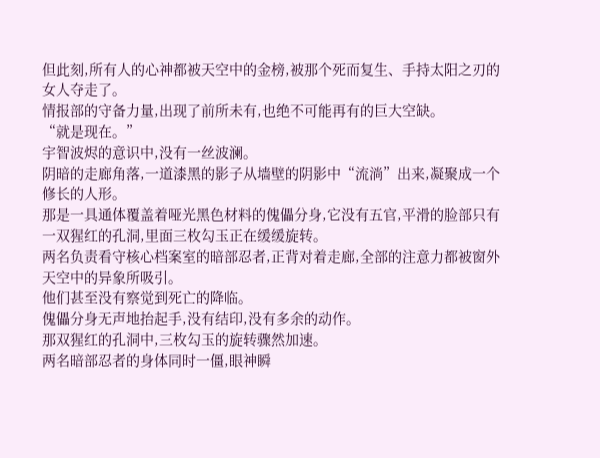但此刻,所有人的心神都被天空中的金榜,被那个死而复生、手持太阳之刃的女人夺走了。
情报部的守备力量,出现了前所未有,也绝不可能再有的巨大空缺。
“就是现在。”
宇智波烬的意识中,没有一丝波澜。
阴暗的走廊角落,一道漆黑的影子从墙壁的阴影中“流淌”出来,凝聚成一个修长的人形。
那是一具通体覆盖着哑光黑色材料的傀儡分身,它没有五官,平滑的脸部只有一双猩红的孔洞,里面三枚勾玉正在缓缓旋转。
两名负责看守核心档案室的暗部忍者,正背对着走廊,全部的注意力都被窗外天空中的异象所吸引。
他们甚至没有察觉到死亡的降临。
傀儡分身无声地抬起手,没有结印,没有多余的动作。
那双猩红的孔洞中,三枚勾玉的旋转骤然加速。
两名暗部忍者的身体同时一僵,眼神瞬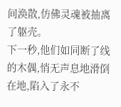间涣散,仿佛灵魂被抽离了躯壳。
下一秒,他们如同断了线的木偶,悄无声息地滑倒在地,陷入了永不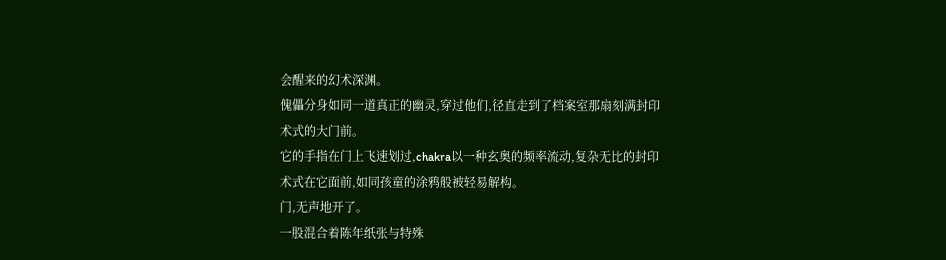会醒来的幻术深渊。
傀儡分身如同一道真正的幽灵,穿过他们,径直走到了档案室那扇刻满封印术式的大门前。
它的手指在门上飞速划过,chakra以一种玄奥的频率流动,复杂无比的封印术式在它面前,如同孩童的涂鸦般被轻易解构。
门,无声地开了。
一股混合着陈年纸张与特殊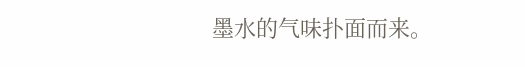墨水的气味扑面而来。